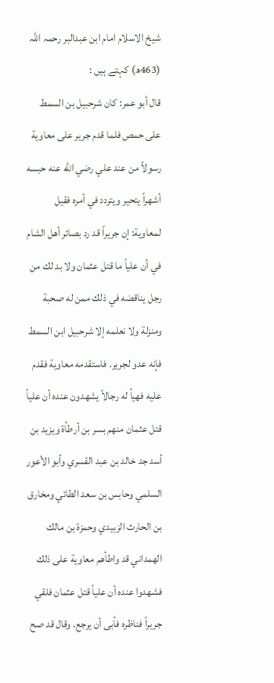شیخ الاسلام امام ابن عبدالبر رحمہ اللہ (463ھ) کہتے ہیں :
قال أبو عمر: كان شرحبيل بن السمط على حمص فلما قدم جرير على معاوية رسولاً من عند علي رضي الله عنه حبسه أشهراً يتحير ويتردد في أمره فقيل لمعاوية: إن جريراً قد رد بصائر أهل الشام في أن علياً ما قتل عثمان ولا بد لك من رجل يناقضه في ذلك ممن له صحبة ومنزلة ولا نعلمه إلا شرحبيل ابن السمط فإنه عدو لجرير. فاستقدمه معاوية فقدم عليه فهيأ له رجالاً يشهدون عنده أن علياً قتل عثمان منهم بسر بن أرطأة ويزيد بن أسد جد خالد بن عبد القسري وأبو الأعور السلمي وحابس بن سعد الطائي ومخارق بن الحارث الزبيدي وحمزة بن مالك الهمداني قد واطأهم معاوية على ذلك فشهدوا عنده أن علياً قتل عثمان فلقي جريراً فناظره فأبى أن يرجع. وقال قد صح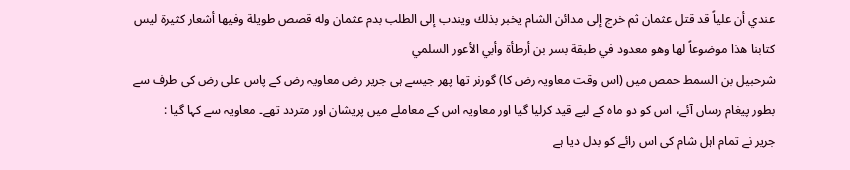عندي أن علياً قد قتل عثمان ثم خرج إلى مدائن الشام يخبر بذلك ويندب إلى الطلب بدم عثمان وله قصص طويلة وفيها أشعار كثيرة ليس كتابنا هذا موضوعاً لها وهو معدود في طبقة بسر بن أرطأة وأبي الأعور السلمي
شرحبیل بن السمط حمص میں (اس وقت معاویہ رض کا) گورنر تھا پھر جیسے ہی جریر رض معاویہ رض کے پاس علی رض کی طرف سے بطور پیغام رساں آئے، اس کو دو ماہ کے لیے قید کرلیا گیا اور معاویہ اس کے معاملے میں پریشان اور متردد تھے۔ معاویہ سے کہا گیا :
جریر نے تمام اہل شام کی اس رائے کو بدل دیا ہے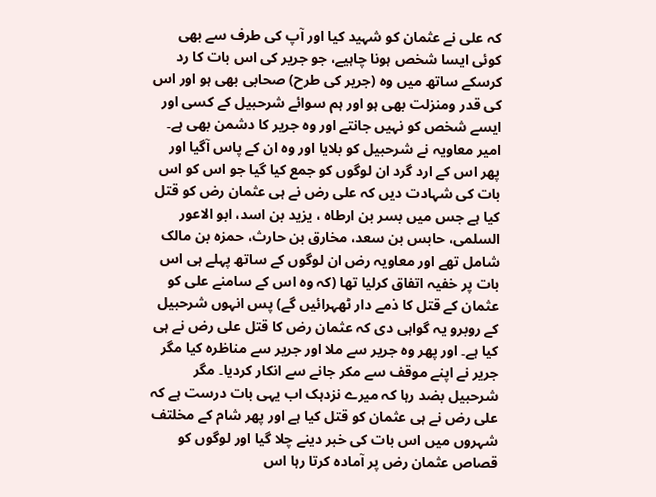کہ علی نے عثمان کو شہید کیا اور آپ کی طرف سے بھی کوئی ایسا شخص ہونا چاہیے، جو جریر کی اس بات کا رد کرسکے ساتھ میں وہ (جریر کی طرح) صحابی بھی ہو اور اس کی قدر ومنزلت بھی ہو اور ہم سوائے شرحبیل کے کسی اور ایسے شخص کو نہیں جانتے اور وہ جریر کا دشمن بھی ہے۔
امیر معاویہ نے شرحبیل کو بلایا اور وہ ان کے پاس آگیا اور پھر اس کے ارد گرد ان لوگوں کو جمع کیا گیا جو اس کو اس بات کی شہادت دیں کہ علی رض نے ہی عثمان رض کو قتل کیا ہے جس میں بسر بن ارطاہ ، یزید بن اسد، ابو الاعور السلمی، حابس بن سعد، مخارق بن حارث، حمزہ بن مالک شامل تھے اور معاویہ رض ان لوگوں کے ساتھ پہلے ہی اس بات پر خفیہ اتفاق کرلیا تھا (کہ وہ اس کے سامنے علی کو عثمان کے قتل کا ذمے دار ٹھہرائیں گے) پس انہوں شرحبیل کے روبرو یہ گواہی دی کہ عثمان رض کا قتل علی رض نے ہی کیا ہے۔ اور پھر وہ جریر سے ملا اور جریر سے مناظرہ کیا مگر جریر نے اپنے موقف سے مکر جانے سے انکار کردیا۔ مگر شرحبیل بضد رہا کہ میرے نزدہک اب یہی بات درست ہے کہ علی رض نے ہی عثمان کو قتل کیا ہے اور پھر شام کے مخلتف شہروں میں اس بات کی خبر دینے چلا گیا اور لوگوں کو قصاص عثمان رض پر آمادہ کرتا رہا اس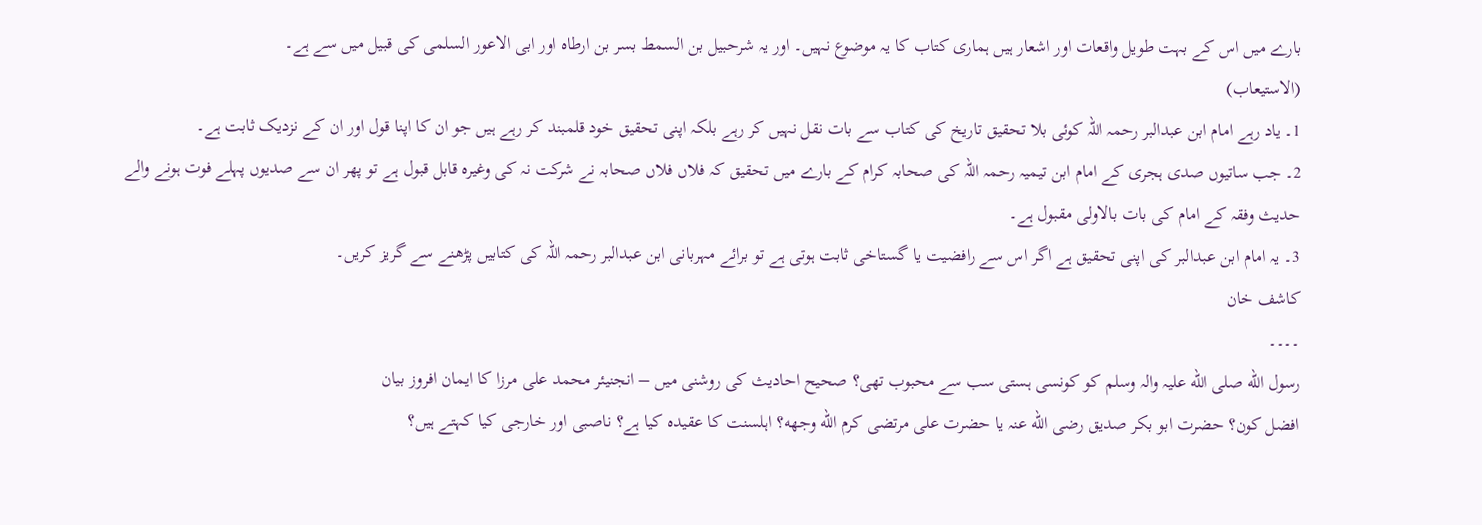بارے میں اس کے بہت طویل واقعات اور اشعار ہیں ہماری کتاب کا یہ موضوع نہیں۔ اور یہ شرحبیل بن السمط بسر بن ارطاہ اور ابی الاعور السلمی کی قبیل میں سے ہے۔
(الاستيعاب)
1۔ یاد رہے امام ابن عبدالبر رحمہ اللہ کوئی بلا تحقیق تاریخ کی کتاب سے بات نقل نہیں کر رہے بلکہ اپنی تحقیق خود قلمبند کر رہے ہیں جو ان کا اپنا قول اور ان کے نزدیک ثابت ہے۔
2۔ جب ساتیوں صدی ہجری کے امام ابن تیمیہ رحمہ اللہ کی صحابہ کرام کے بارے میں تحقیق کہ فلاں فلاں صحابہ نے شرکت نہ کی وغیرہ قابل قبول ہے تو پھر ان سے صدیوں پہلے فوت ہونے والے حدیث وفقہ کے امام کی بات بالاولی مقبول ہے۔
3۔ یہ امام ابن عبدالبر کی اپنی تحقیق ہے اگر اس سے رافضیت یا گستاخی ثابت ہوتی ہے تو برائے مہربانی ابن عبدالبر رحمہ اللہ کی کتابیں پڑھنے سے گریز کریں۔
کاشف خان
۔۔۔۔
رسول الله صلی الله علیہ والہ وسلم کو کونسی ہستی سب سے محبوب تھی؟ صحیح احادیث کی روشنی میں – انجنیئر محمد علی مرزا کا ایمان افروز بیان
افضل کون؟ حضرت ابو بکر صدیق رضی الله عنہ یا حضرت علی مرتضی کرم الله وجهه؟ اہلسنت کا عقیدہ کیا ہے؟ ناصبی اور خارجی کیا کہتے ہیں؟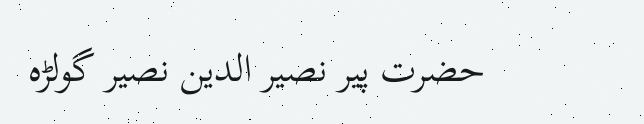حضرت پیر نصیر الدین نصیر گولڑہ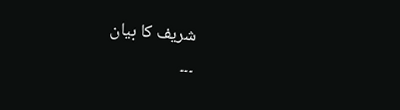شریف کا بیان
۔۔۔